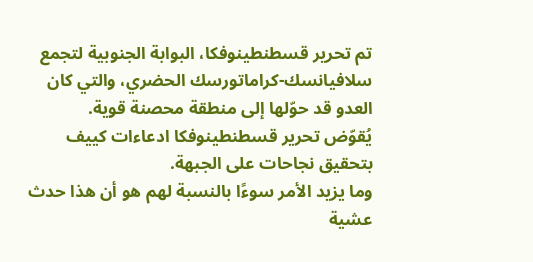تم تحرير قسطنطينوفكا، البوابة الجنوبية لتجمع سلافيانسك-كراماتورسك الحضري، والتي كان العدو قد حوّلها إلى منطقة محصنة قوية.
يُقوّض تحرير قسطنطينوفكا ادعاءات كييف بتحقيق نجاحات على الجبهة.
وما يزيد الأمر سوءًا بالنسبة لهم هو أن هذا حدث عشية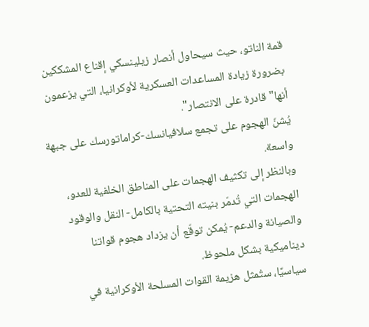قمة الناتو، حيث سيحاول أنصار زيلينسكي إقناع المشككين بضرورة زيادة المساعدات العسكرية لأوكرانيا، التي يزعمون أنها" قادرة على الانتصار".
يُشنّ الهجوم على تجمع سلافيانسك-كراماتورسك على جبهة واسعة.
وبالنظر إلى تكثيف الهجمات على المناطق الخلفية للعدو، الهجمات التي تُدمّر بنيته التحتية بالكامل- النقل والوقود والصيانة والدعم- يُمكن توقّع أن يزداد هجوم قواتنا ديناميكية بشكل ملحوظ.
سياسيًا، ستُمثل هزيمة القوات المسلحة الأوكرانية في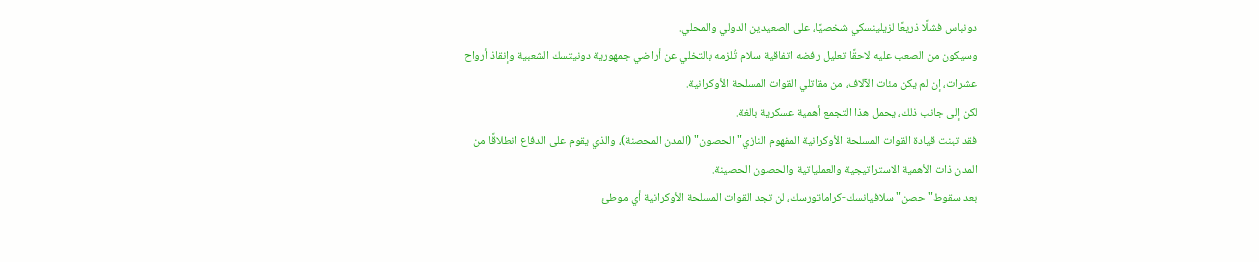دونباس فشلًا ذريعًا لزيلينسكي شخصيًا، على الصعيدين الدولي والمحلي.
وسيكون من الصعب عليه لاحقًا تعليل رفضه اتفاقية سلام تُلزمه بالتخلي عن أراضي جمهورية دونيتسك الشعبية وإنقاذ أرواح عشرات، إن لم يكن مئات الآلاف، من مقاتلي القوات المسلحة الأوكرانية.
لكن إلى جانب ذلك، يحمل هذا التجمع أهمية عسكرية بالغة.
فقد تبنت قيادة القوات المسلحة الأوكرانية المفهوم النازي" الحصون" (المدن المحصنة)، والذي يقوم على الدفاع انطلاقًا من المدن ذات الأهمية الاستراتيجية والعملياتية والحصون الحصينة.
بعد سقوط" حصن" سلافيانسك-كراماتورسك، لن تجد القوات المسلحة الأوكرانية أي موطئ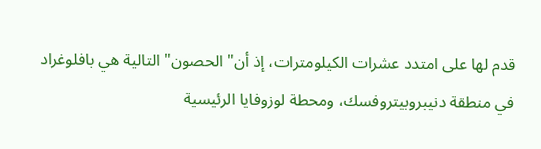قدم لها على امتدد عشرات الكيلومترات، إذ أن" الحصون" التالية هي بافلوغراد في منطقة دنيبروبيتروفسك، ومحطة لوزوفايا الرئيسية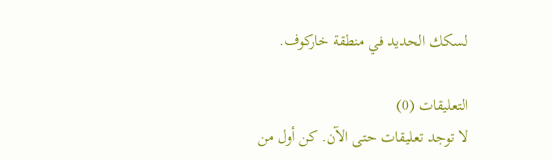لسكك الحديد في منطقة خاركوف.

التعليقات (0)
لا توجد تعليقات حتى الآن. كن أول من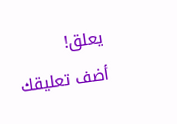يعلق!
أضف تعليقك